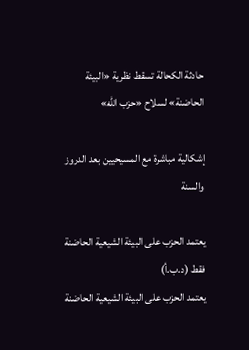حادثة الكحالة تسقط نظرية «البيئة الحاضنة» لسلاح «حزب الله»

إشكالية مباشرة مع المسيحيين بعد الدروز والسنة

يعتمد الحزب على البيئة الشيعية الحاضنة فقط (د.ب.أ)
يعتمد الحزب على البيئة الشيعية الحاضنة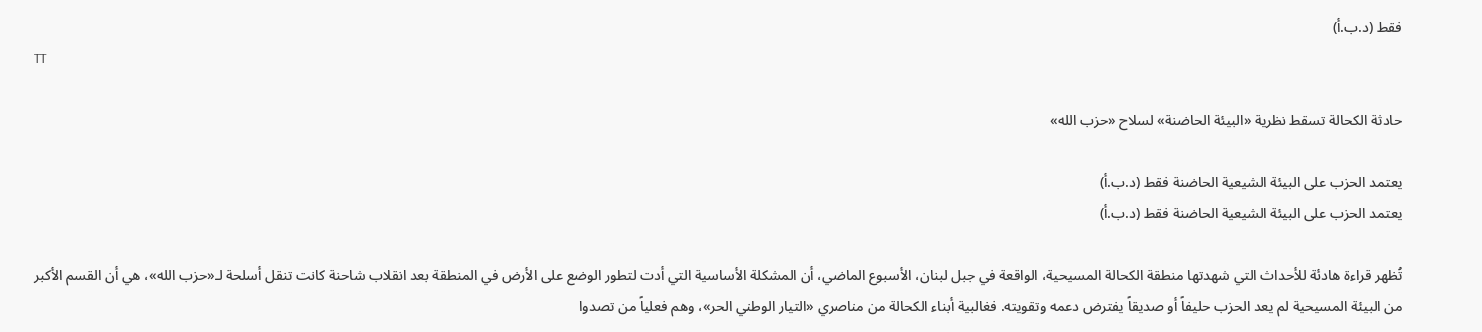فقط (د.ب.أ)
TT

حادثة الكحالة تسقط نظرية «البيئة الحاضنة» لسلاح «حزب الله»

يعتمد الحزب على البيئة الشيعية الحاضنة فقط (د.ب.أ)
يعتمد الحزب على البيئة الشيعية الحاضنة فقط (د.ب.أ)

تُظهر قراءة هادئة للأحداث التي شهدتها منطقة الكحالة المسيحية، الواقعة في جبل لبنان، الأسبوع الماضي، أن المشكلة الأساسية التي أدت لتطور الوضع على الأرض في المنطقة بعد انقلاب شاحنة كانت تنقل أسلحة لـ«حزب الله»، هي أن القسم الأكبر من البيئة المسيحية لم يعد الحزب حليفاً أو صديقاً يفترض دعمه وتقويته. فغالبية أبناء الكحالة من مناصري «التيار الوطني الحر»، وهم فعلياً من تصدوا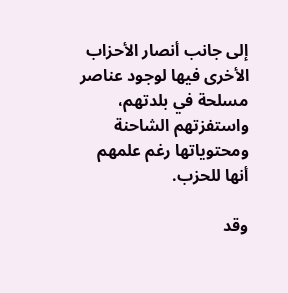إلى جانب أنصار الأحزاب الأخرى فيها لوجود عناصر مسلحة في بلدتهم، واستفزتهم الشاحنة ومحتوياتها رغم علمهم أنها للحزب.

وقد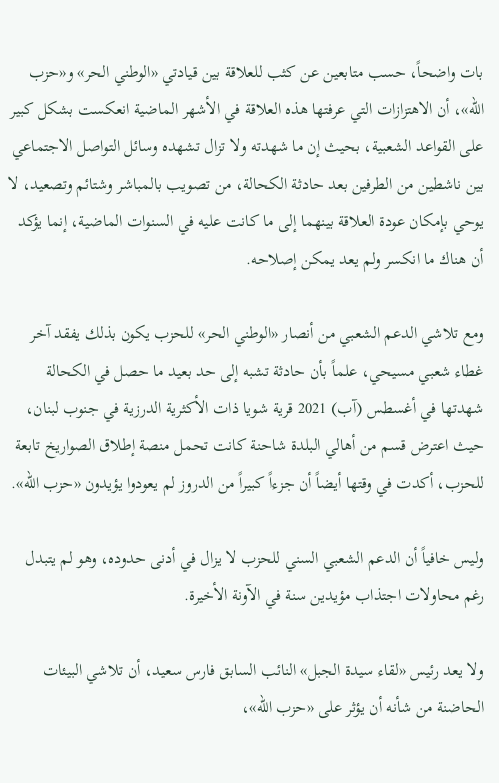بات واضحاً، حسب متابعين عن كثب للعلاقة بين قيادتي «الوطني الحر» و«حزب الله»، أن الاهتزازات التي عرفتها هذه العلاقة في الأشهر الماضية انعكست بشكل كبير على القواعد الشعبية، بحيث إن ما شهدته ولا تزال تشهده وسائل التواصل الاجتماعي بين ناشطين من الطرفين بعد حادثة الكحالة، من تصويب بالمباشر وشتائم وتصعيد، لا يوحي بإمكان عودة العلاقة بينهما إلى ما كانت عليه في السنوات الماضية، إنما يؤكد أن هناك ما انكسر ولم يعد يمكن إصلاحه.

ومع تلاشي الدعم الشعبي من أنصار «الوطني الحر» للحزب يكون بذلك يفقد آخر غطاء شعبي مسيحي، علماً بأن حادثة تشبه إلى حد بعيد ما حصل في الكحالة شهدتها في أغسطس (آب) 2021 قرية شويا ذات الأكثرية الدرزية في جنوب لبنان، حيث اعترض قسم من أهالي البلدة شاحنة كانت تحمل منصة إطلاق الصواريخ تابعة للحزب، أكدت في وقتها أيضاً أن جزءاً كبيراً من الدروز لم يعودوا يؤيدون «حزب الله».

وليس خافياً أن الدعم الشعبي السني للحزب لا يزال في أدنى حدوده، وهو لم يتبدل رغم محاولات اجتذاب مؤيدين سنة في الآونة الأخيرة.

ولا يعد رئيس «لقاء سيدة الجبل» النائب السابق فارس سعيد، أن تلاشي البيئات الحاضنة من شأنه أن يؤثر على «حزب الله»،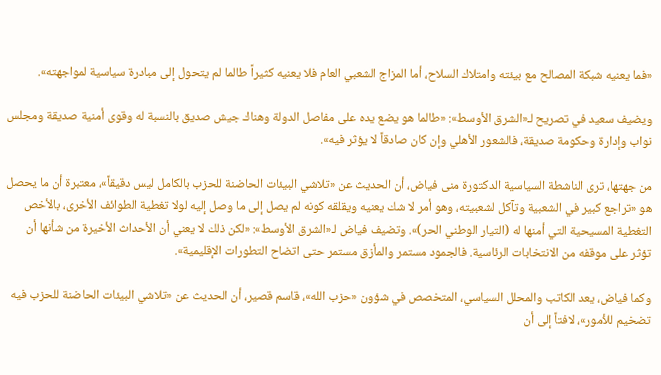«فما يعنيه شبكة المصالح مع بيئته وامتلاك السلاح، أما المزاج الشعبي العام فلا يعنيه كثيراً طالما لم يتحول إلى مبادرة سياسية لمواجهته».

ويضيف سعيد في تصريح لـ«الشرق الأوسط»: «طالما هو يضع يده على مفاصل الدولة وهناك جيش صديق بالنسبة له وقوى أمنية صديقة ومجلس نواب وإدارة وحكومة صديقة، فالشعور الأهلي وإن كان صادقاً لا يؤثر فيه».

من جهتها، ترى الناشطة السياسية الدكتورة منى فياض، أن الحديث عن «تلاشي البيئات الحاضنة للحزب بالكامل ليس دقيقاً»، معتبرة أن ما يحصل هو «تراجع كبير في الشعبية وتآكل لشعبيته، وهو أمر لا شك يعنيه ويقلقه كونه لم يصل إلى ما وصل إليه لولا تغطية الطوائف الأخرى، بالأخص التغطية المسيحية التي أمنها له (التيار الوطني الحر)». وتضيف فياض لـ«الشرق الأوسط»: «لكن ذلك لا يعني أن الأحداث الأخيرة من شأنها أن تؤثر على موقفه من الانتخابات الرئاسية. فالجمود مستمر والمأزق مستمر حتى اتضاح التطورات الإقليمية».

وكما فياض، يعد الكاتب والمحلل السياسي، المتخصص في شؤون «حزب الله»، قاسم قصير، أن الحديث عن «تلاشي البيئات الحاضنة للحزب فيه تضخيم للأمور»، لافتاً إلى أن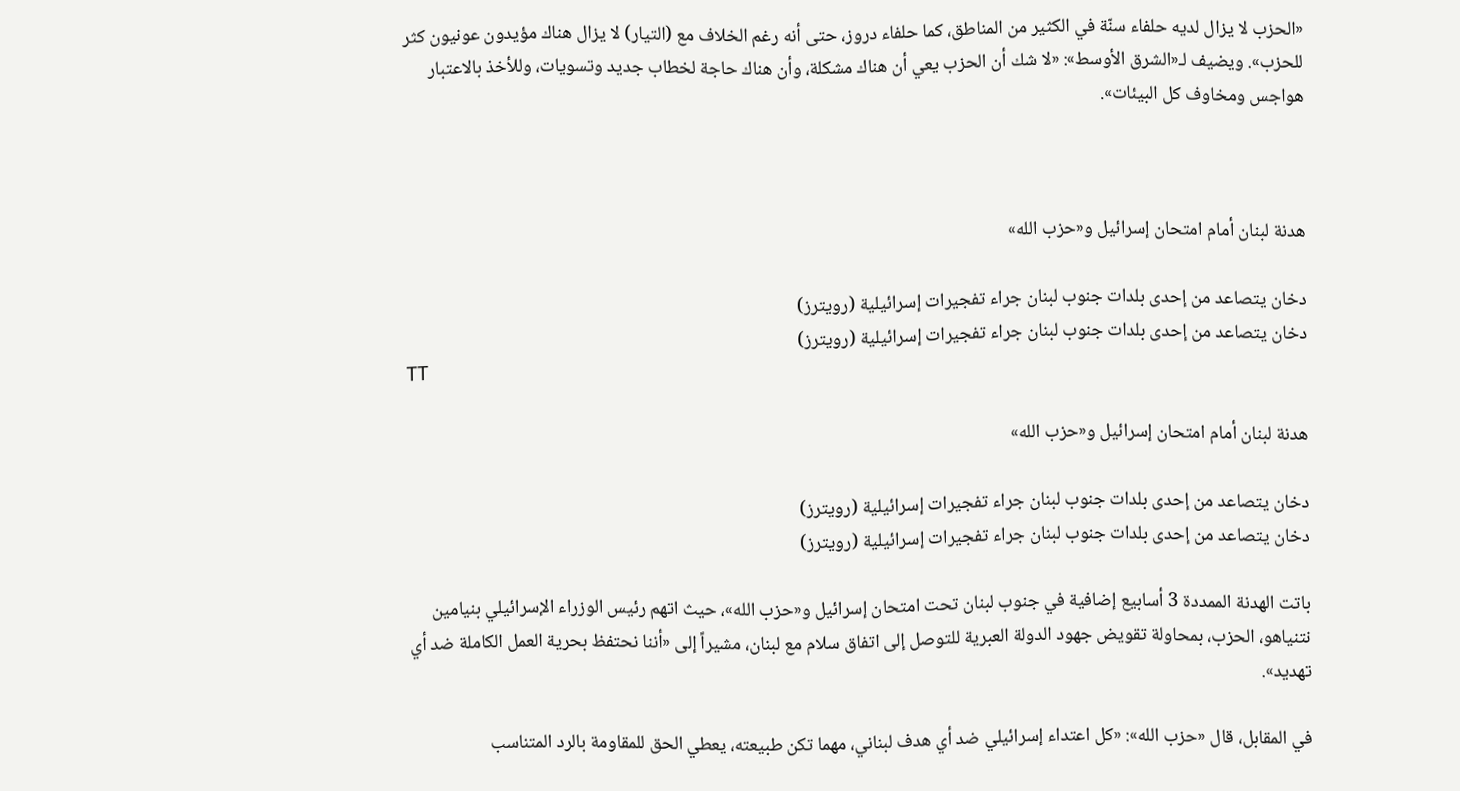«الحزب لا يزال لديه حلفاء سنّة في الكثير من المناطق، كما حلفاء دروز، حتى أنه رغم الخلاف مع (التيار) لا يزال هناك مؤيدون عونيون كثر للحزب». ويضيف لـ«الشرق الأوسط»: «لا شك أن الحزب يعي أن هناك مشكلة، وأن هناك حاجة لخطاب جديد وتسويات، وللأخذ بالاعتبار هواجس ومخاوف كل البيئات».



هدنة لبنان أمام امتحان إسرائيل و«حزب الله»

دخان يتصاعد من إحدى بلدات جنوب لبنان جراء تفجيرات إسرائيلية (رويترز)
دخان يتصاعد من إحدى بلدات جنوب لبنان جراء تفجيرات إسرائيلية (رويترز)
TT

هدنة لبنان أمام امتحان إسرائيل و«حزب الله»

دخان يتصاعد من إحدى بلدات جنوب لبنان جراء تفجيرات إسرائيلية (رويترز)
دخان يتصاعد من إحدى بلدات جنوب لبنان جراء تفجيرات إسرائيلية (رويترز)

باتت الهدنة الممددة 3 أسابيع إضافية في جنوب لبنان تحت امتحان إسرائيل و«حزب الله»، حيث اتهم رئيس الوزراء الإسرائيلي بنيامين نتنياهو، الحزب، بمحاولة تقويض جهود الدولة العبرية للتوصل إلى اتفاق سلام مع لبنان، مشيراً إلى «أننا نحتفظ بحرية العمل الكاملة ضد أي تهديد».

في المقابل، قال «حزب الله»: «كل اعتداء إسرائيلي ضد أي هدف لبناني، مهما تكن طبيعته، يعطي الحق للمقاومة بالرد المتناسب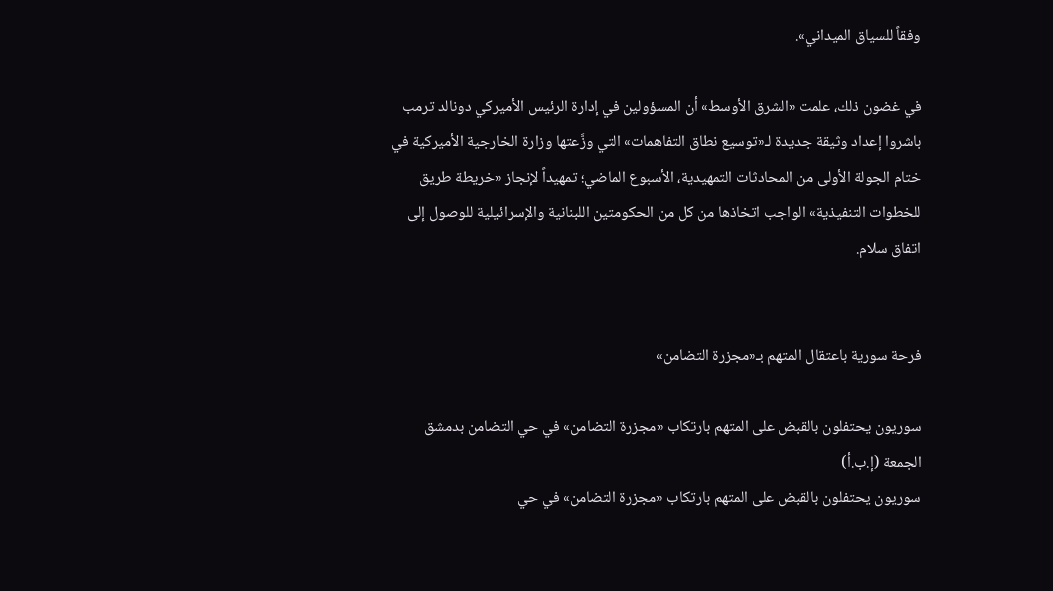وفقاً للسياق الميداني».

في غضون ذلك، علمت «الشرق الأوسط» أن المسؤولين في إدارة الرئيس الأميركي دونالد ترمب باشروا إعداد وثيقة جديدة لـ«توسيع نطاق التفاهمات» التي وزَّعتها وزارة الخارجية الأميركية في ختام الجولة الأولى من المحادثات التمهيدية، الأسبوع الماضي؛ تمهيداً لإنجاز «خريطة طريق للخطوات التنفيذية» الواجب اتخاذها من كل من الحكومتين اللبنانية والإسرائيلية للوصول إلى اتفاق سلام.


فرحة سورية باعتقال المتهم بـ«مجزرة التضامن»

سوريون يحتفلون بالقبض على المتهم بارتكاب «مجزرة التضامن» في حي التضامن بدمشق الجمعة (إ.ب.أ)
سوريون يحتفلون بالقبض على المتهم بارتكاب «مجزرة التضامن» في حي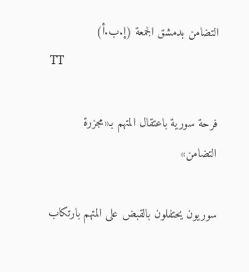التضامن بدمشق الجمعة (إ.ب.أ)
TT

فرحة سورية باعتقال المتهم بـ«مجزرة التضامن»

سوريون يحتفلون بالقبض على المتهم بارتكاب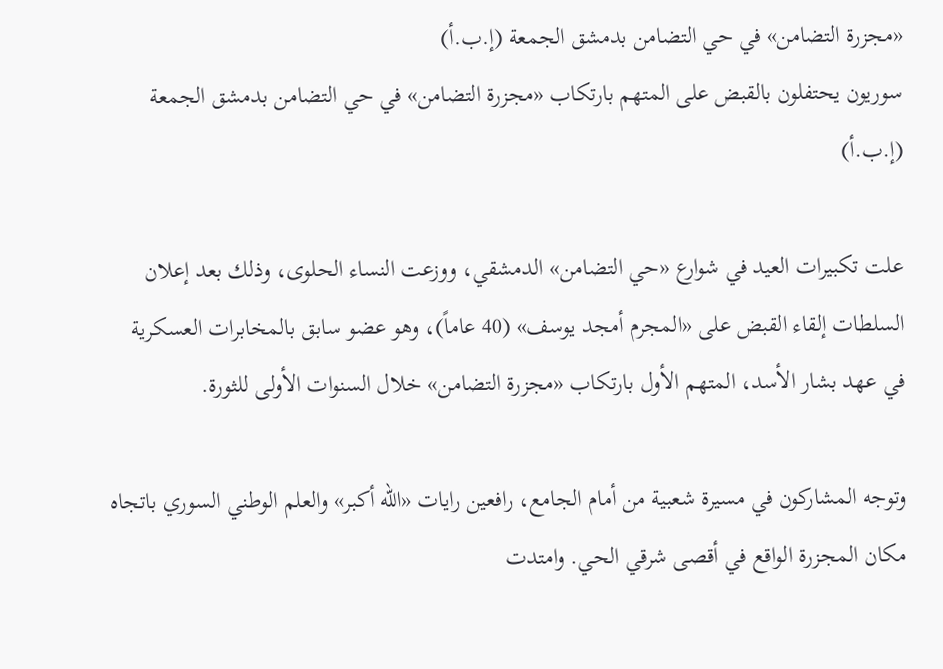«مجزرة التضامن» في حي التضامن بدمشق الجمعة (إ.ب.أ)
سوريون يحتفلون بالقبض على المتهم بارتكاب «مجزرة التضامن» في حي التضامن بدمشق الجمعة (إ.ب.أ)

علت تكبيرات العيد في شوارع «حي التضامن» الدمشقي، ووزعت النساء الحلوى، وذلك بعد إعلان السلطات إلقاء القبض على «المجرم أمجد يوسف» (40 عاماً)، وهو عضو سابق بالمخابرات العسكرية في عهد بشار الأسد، المتهم الأول بارتكاب «مجزرة التضامن» خلال السنوات الأولى للثورة.

وتوجه المشاركون في مسيرة شعبية من أمام الجامع، رافعين رايات «الله أكبر» والعلم الوطني السوري باتجاه مكان المجزرة الواقع في أقصى شرقي الحي. وامتدت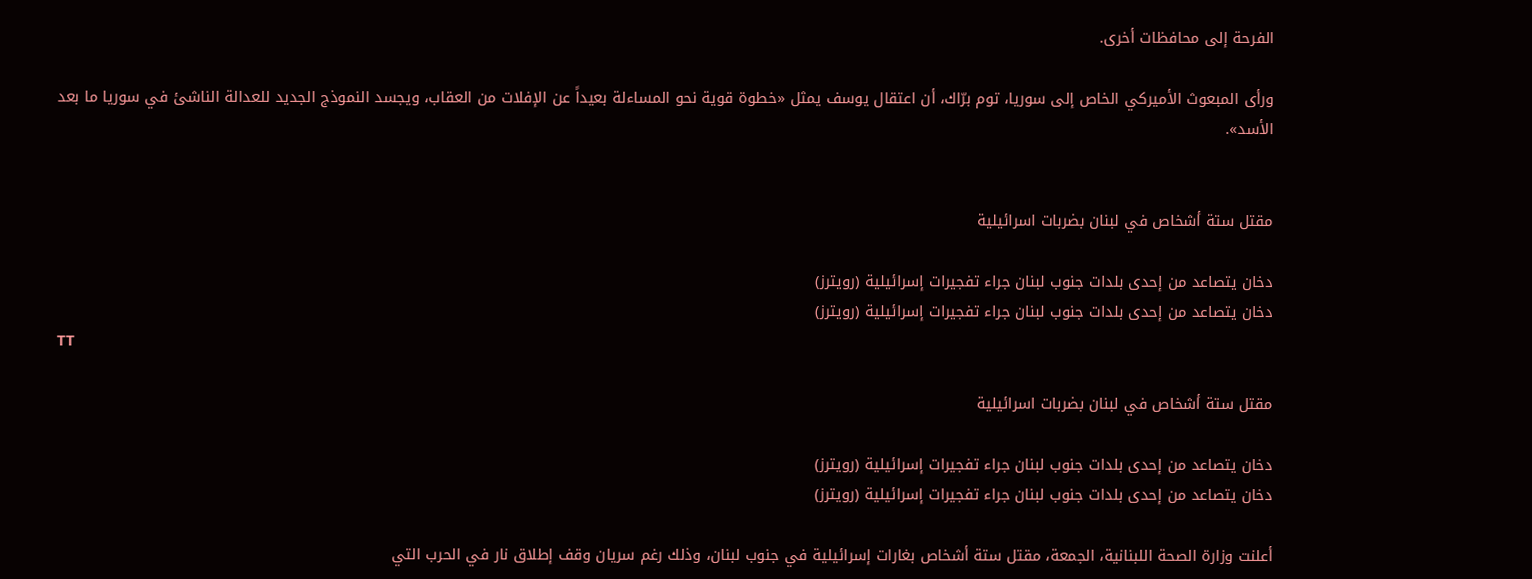الفرحة إلى محافظات أخرى.

ورأى المبعوث الأميركي الخاص إلى سوريا، توم برّاك، أن اعتقال يوسف يمثل «خطوة قوية نحو المساءلة بعيداً عن الإفلات من العقاب، ويجسد النموذج الجديد للعدالة الناشئ في سوريا ما بعد الأسد».


مقتل ستة أشخاص في لبنان بضربات اسرائيلية

دخان يتصاعد من إحدى بلدات جنوب لبنان جراء تفجيرات إسرائيلية (رويترز)
دخان يتصاعد من إحدى بلدات جنوب لبنان جراء تفجيرات إسرائيلية (رويترز)
TT

مقتل ستة أشخاص في لبنان بضربات اسرائيلية

دخان يتصاعد من إحدى بلدات جنوب لبنان جراء تفجيرات إسرائيلية (رويترز)
دخان يتصاعد من إحدى بلدات جنوب لبنان جراء تفجيرات إسرائيلية (رويترز)

أعلنت وزارة الصحة اللبنانية، الجمعة، مقتل ستة أشخاص بغارات إسرائيلية في جنوب لبنان، وذلك رغم سريان وقف إطلاق نار في الحرب التي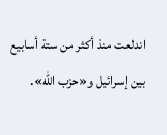اندلعت منذ أكثر من ستة أسابيع بين إسرائيل و«حزب الله».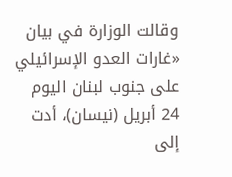وقالت الوزارة في بيان «غارات العدو الإسرائيلي على جنوب لبنان اليوم 24 أبريل (نيسان)، أدت إلى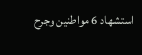استشهاد 6 مواطنين وجرح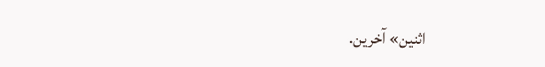اثنين» آخرين.